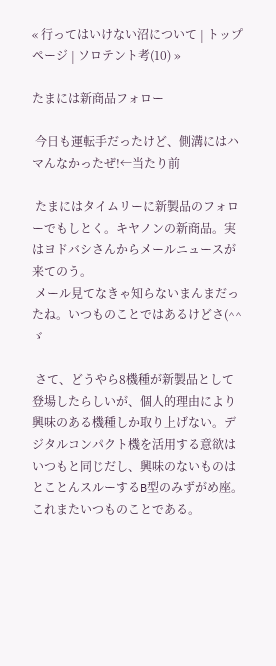« 行ってはいけない沼について | トップページ | ソロテント考(10) »

たまには新商品フォロー

 今日も運転手だったけど、側溝にはハマんなかったぜ!←当たり前

 たまにはタイムリーに新製品のフォローでもしとく。キヤノンの新商品。実はヨドバシさんからメールニュースが来てのう。
 メール見てなきゃ知らないまんまだったね。いつものことではあるけどさ(^^ゞ

 さて、どうやら8機種が新製品として登場したらしいが、個人的理由により興味のある機種しか取り上げない。デジタルコンパクト機を活用する意欲はいつもと同じだし、興味のないものはとことんスルーするB型のみずがめ座。これまたいつものことである。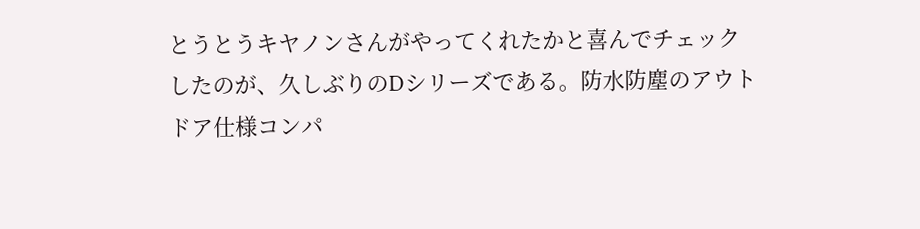とうとうキヤノンさんがやってくれたかと喜んでチェックしたのが、久しぶりのDシリーズである。防水防塵のアウトドア仕様コンパ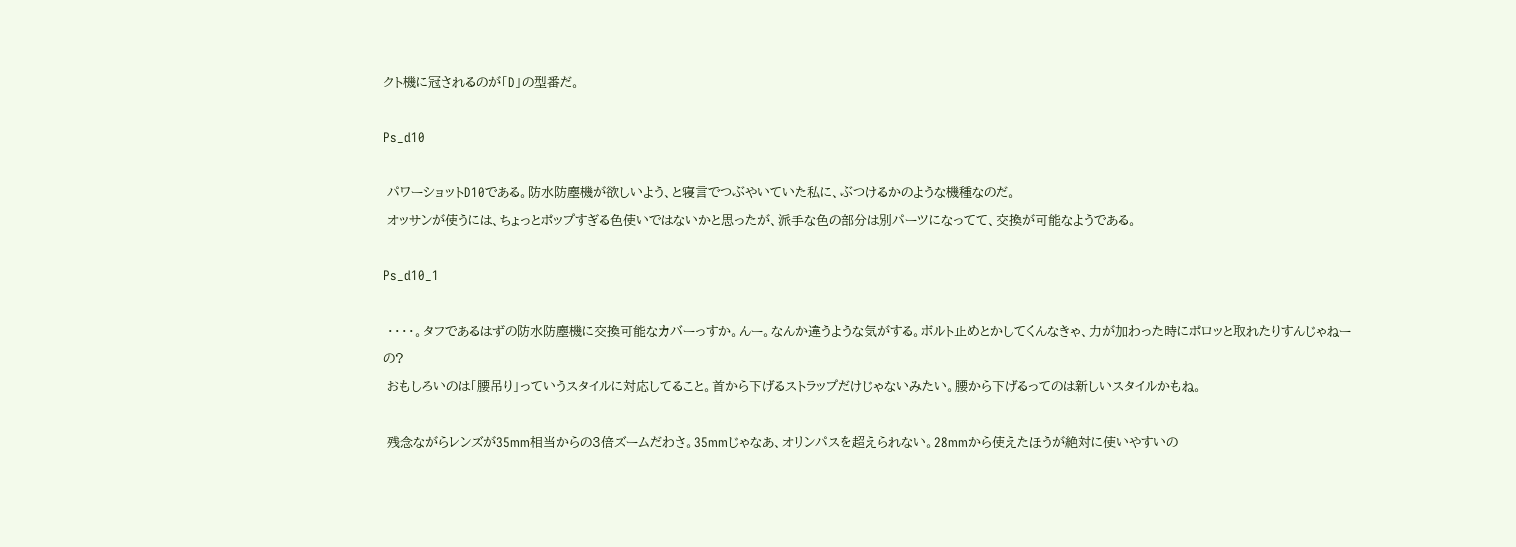クト機に冠されるのが「D」の型番だ。

Ps_d10

 パワーショットD10である。防水防塵機が欲しいよう、と寝言でつぶやいていた私に、ぶつけるかのような機種なのだ。
 オッサンが使うには、ちょっとポップすぎる色使いではないかと思ったが、派手な色の部分は別パーツになってて、交換が可能なようである。

Ps_d10_1

 ・・・・。タフであるはずの防水防塵機に交換可能なカバーっすか。んー。なんか違うような気がする。ボルト止めとかしてくんなきゃ、力が加わった時にポロッと取れたりすんじゃねーの?
 おもしろいのは「腰吊り」っていうスタイルに対応してること。首から下げるストラップだけじゃないみたい。腰から下げるってのは新しいスタイルかもね。

 残念ながらレンズが35mm相当からの3倍ズームだわさ。35mmじゃなあ、オリンパスを超えられない。28mmから使えたほうが絶対に使いやすいの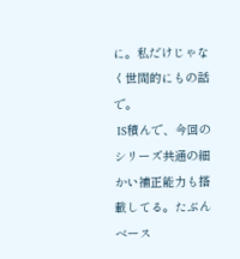に。私だけじゃなく世間的にもの話で。
 IS積んで、今回のシリーズ共通の細かい補正能力も搭載してる。たぶんベース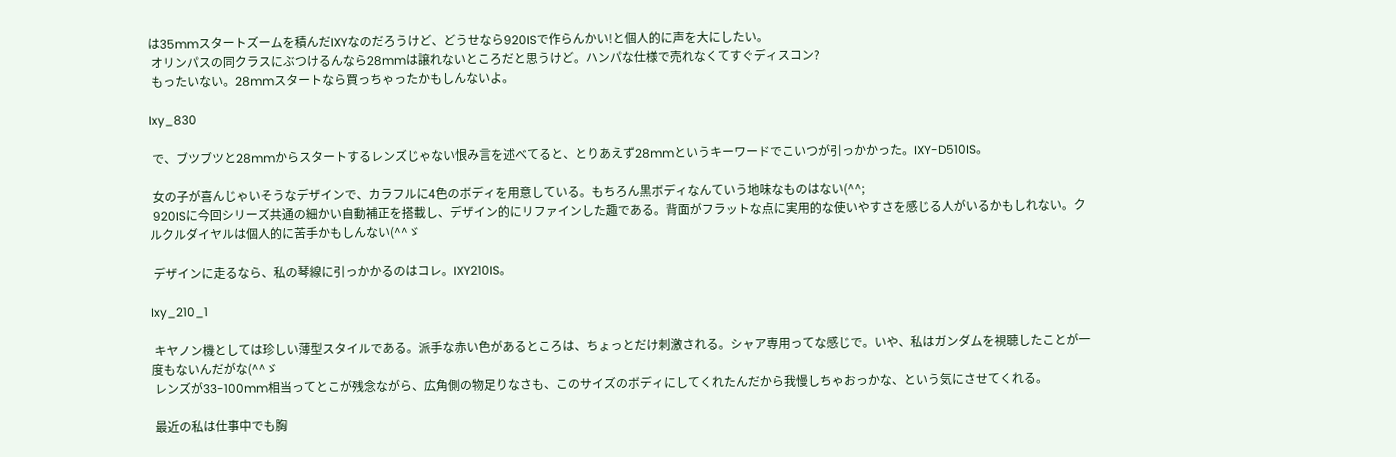は35mmスタートズームを積んだIXYなのだろうけど、どうせなら920ISで作らんかい!と個人的に声を大にしたい。
 オリンパスの同クラスにぶつけるんなら28mmは譲れないところだと思うけど。ハンパな仕様で売れなくてすぐディスコン?
 もったいない。28mmスタートなら買っちゃったかもしんないよ。

Ixy_830

 で、ブツブツと28mmからスタートするレンズじゃない恨み言を述べてると、とりあえず28mmというキーワードでこいつが引っかかった。IXY-D510IS。

 女の子が喜んじゃいそうなデザインで、カラフルに4色のボディを用意している。もちろん黒ボディなんていう地味なものはない(^^;
 920ISに今回シリーズ共通の細かい自動補正を搭載し、デザイン的にリファインした趣である。背面がフラットな点に実用的な使いやすさを感じる人がいるかもしれない。クルクルダイヤルは個人的に苦手かもしんない(^^ゞ

 デザインに走るなら、私の琴線に引っかかるのはコレ。IXY210IS。

Ixy_210_1

 キヤノン機としては珍しい薄型スタイルである。派手な赤い色があるところは、ちょっとだけ刺激される。シャア専用ってな感じで。いや、私はガンダムを視聴したことが一度もないんだがな(^^ゞ
 レンズが33-100mm相当ってとこが残念ながら、広角側の物足りなさも、このサイズのボディにしてくれたんだから我慢しちゃおっかな、という気にさせてくれる。

 最近の私は仕事中でも胸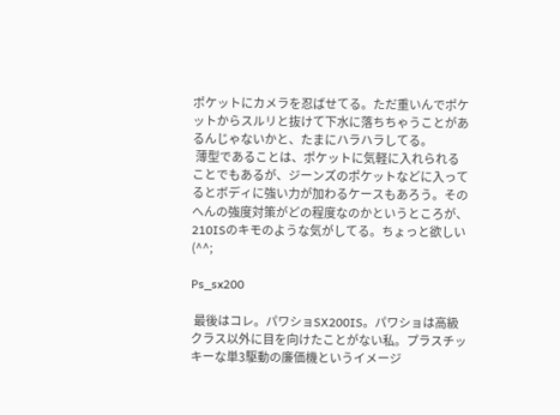ポケットにカメラを忍ばせてる。ただ重いんでポケットからスルリと抜けて下水に落ちちゃうことがあるんじゃないかと、たまにハラハラしてる。
 薄型であることは、ポケットに気軽に入れられることでもあるが、ジーンズのポケットなどに入ってるとボディに強い力が加わるケースもあろう。そのへんの強度対策がどの程度なのかというところが、210ISのキモのような気がしてる。ちょっと欲しい(^^;

Ps_sx200

 最後はコレ。パワショSX200IS。パワショは高級クラス以外に目を向けたことがない私。プラスチッキーな単3駆動の廉価機というイメージ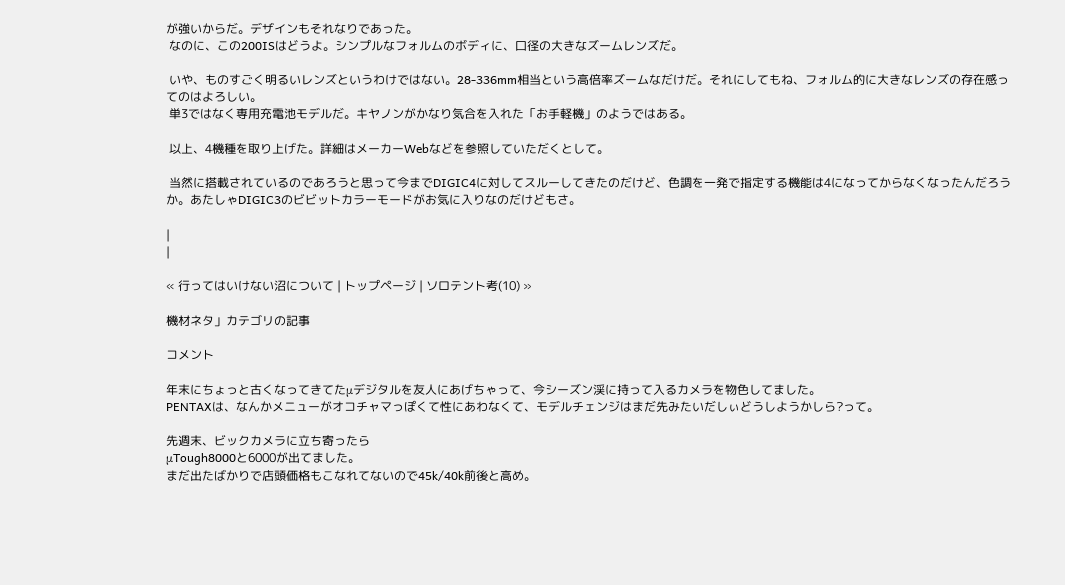が強いからだ。デザインもそれなりであった。
 なのに、この200ISはどうよ。シンプルなフォルムのボディに、口径の大きなズームレンズだ。

 いや、ものすごく明るいレンズというわけではない。28-336mm相当という高倍率ズームなだけだ。それにしてもね、フォルム的に大きなレンズの存在感ってのはよろしい。
 単3ではなく専用充電池モデルだ。キヤノンがかなり気合を入れた「お手軽機」のようではある。

 以上、4機種を取り上げた。詳細はメーカーWebなどを参照していただくとして。

 当然に搭載されているのであろうと思って今までDIGIC4に対してスルーしてきたのだけど、色調を一発で指定する機能は4になってからなくなったんだろうか。あたしゃDIGIC3のビビットカラーモードがお気に入りなのだけどもさ。

|
|

« 行ってはいけない沼について | トップページ | ソロテント考(10) »

機材ネタ」カテゴリの記事

コメント

年末にちょっと古くなってきてたμデジタルを友人にあげちゃって、今シーズン渓に持って入るカメラを物色してました。
PENTAXは、なんかメニューがオコチャマっぽくて性にあわなくて、モデルチェンジはまだ先みたいだしぃどうしようかしら?って。

先週末、ビックカメラに立ち寄ったら
μTough8000と6000が出てました。
まだ出たばかりで店頭価格もこなれてないので45k/40k前後と高め。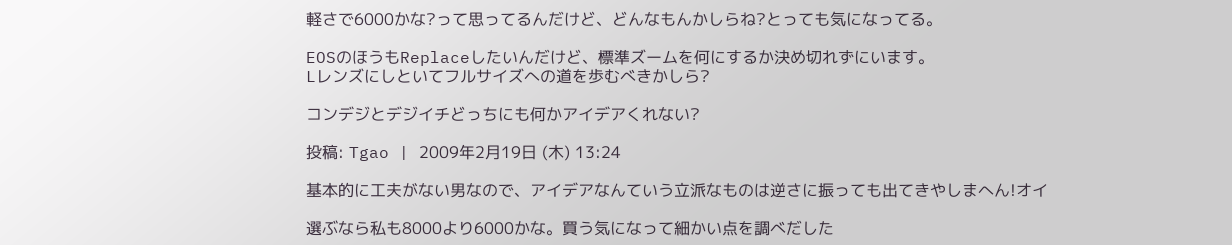軽さで6000かな?って思ってるんだけど、どんなもんかしらね?とっても気になってる。

EOSのほうもReplaceしたいんだけど、標準ズームを何にするか決め切れずにいます。
Lレンズにしといてフルサイズへの道を歩むべきかしら?

コンデジとデジイチどっちにも何かアイデアくれない?

投稿: Tgao | 2009年2月19日 (木) 13:24

基本的に工夫がない男なので、アイデアなんていう立派なものは逆さに振っても出てきやしまへん!オイ

選ぶなら私も8000より6000かな。買う気になって細かい点を調べだした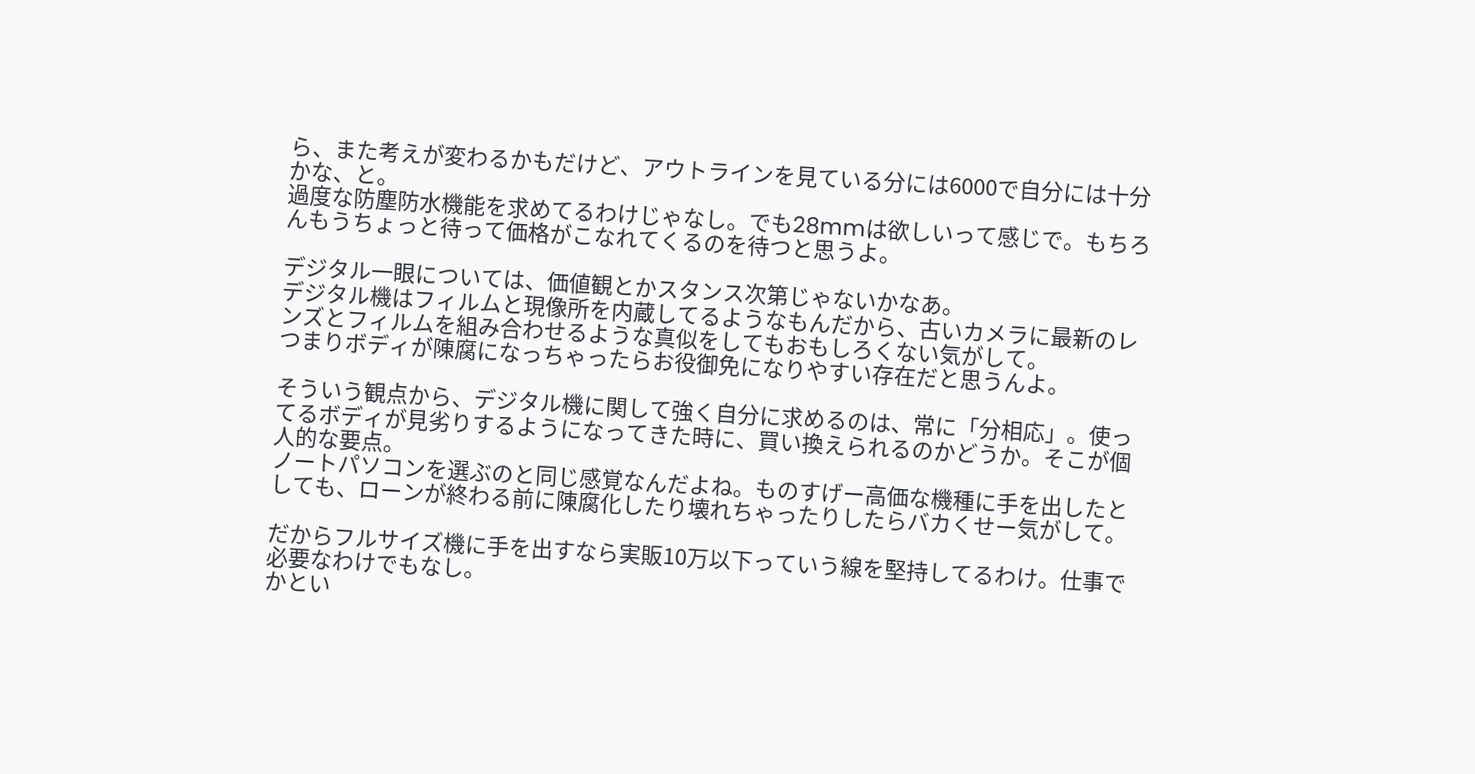ら、また考えが変わるかもだけど、アウトラインを見ている分には6000で自分には十分かな、と。
過度な防塵防水機能を求めてるわけじゃなし。でも28mmは欲しいって感じで。もちろんもうちょっと待って価格がこなれてくるのを待つと思うよ。

デジタル一眼については、価値観とかスタンス次第じゃないかなあ。
デジタル機はフィルムと現像所を内蔵してるようなもんだから、古いカメラに最新のレンズとフィルムを組み合わせるような真似をしてもおもしろくない気がして。
つまりボディが陳腐になっちゃったらお役御免になりやすい存在だと思うんよ。

そういう観点から、デジタル機に関して強く自分に求めるのは、常に「分相応」。使ってるボディが見劣りするようになってきた時に、買い換えられるのかどうか。そこが個人的な要点。
ノートパソコンを選ぶのと同じ感覚なんだよね。ものすげー高価な機種に手を出したとしても、ローンが終わる前に陳腐化したり壊れちゃったりしたらバカくせー気がして。

だからフルサイズ機に手を出すなら実販10万以下っていう線を堅持してるわけ。仕事で必要なわけでもなし。
かとい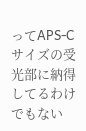ってAPS-Cサイズの受光部に納得してるわけでもない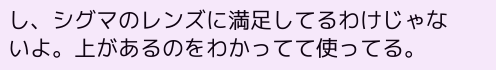し、シグマのレンズに満足してるわけじゃないよ。上があるのをわかってて使ってる。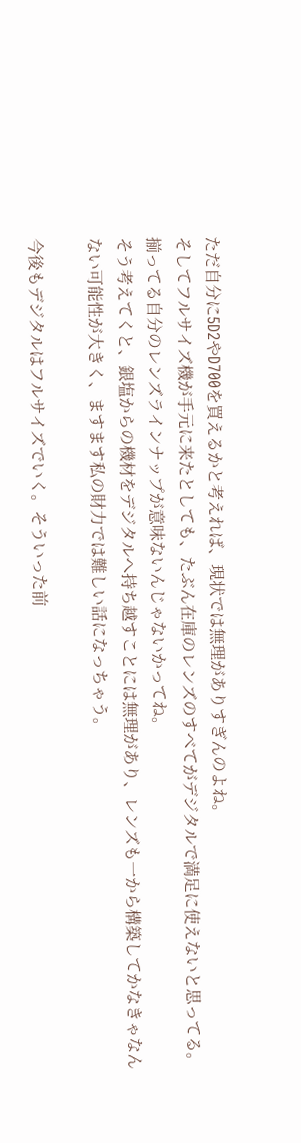ただ自分に5D2やD700を買えるかと考えれば、現状では無理がありすぎんのよね。
そしてフルサイズ機が手元に来たとしても、たぶん在庫のレンズのすべてがデジタルで満足に使えないと思ってる。揃ってる自分のレンズラインナップが意味ないんじゃないかってね。
そう考えてくと、銀塩からの機材をデジタルへ持ち越すことには無理があり、レンズも一から構築してかなきゃなんない可能性が大きく、ますます私の財力では難しい話になっちゃう。

今後もデジタルはフルサイズでいく。そういった前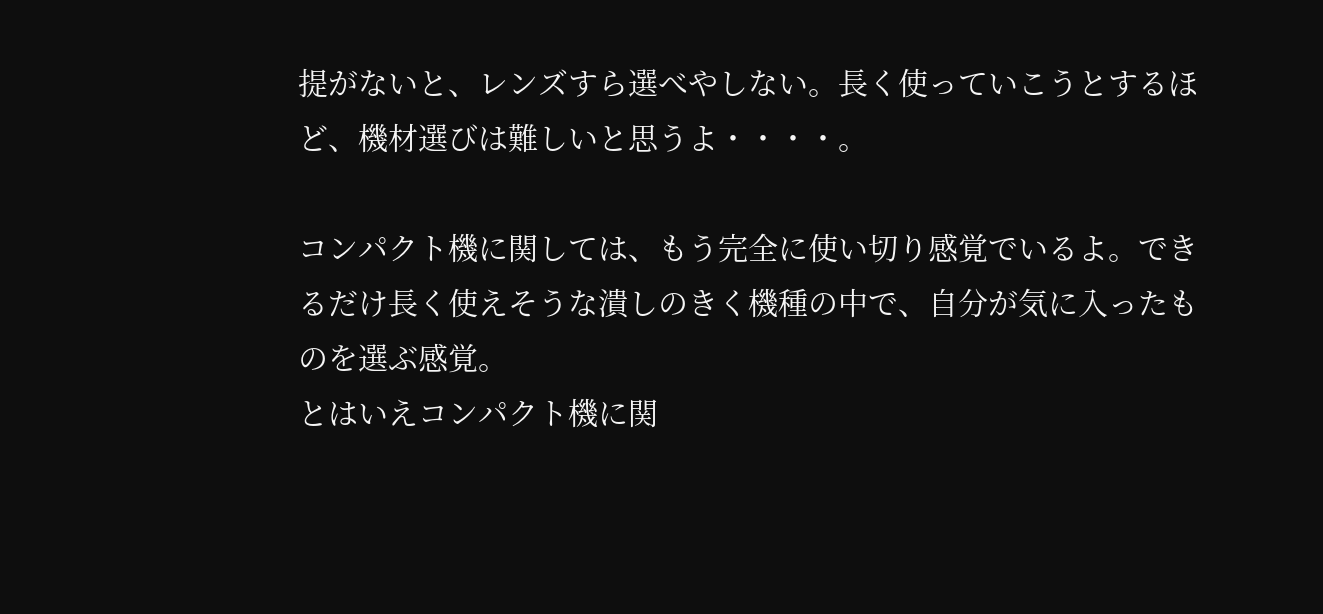提がないと、レンズすら選べやしない。長く使っていこうとするほど、機材選びは難しいと思うよ・・・・。

コンパクト機に関しては、もう完全に使い切り感覚でいるよ。できるだけ長く使えそうな潰しのきく機種の中で、自分が気に入ったものを選ぶ感覚。
とはいえコンパクト機に関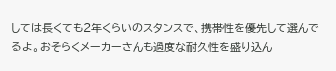しては長くても2年くらいのスタンスで、携帯性を優先して選んでるよ。おそらくメーカーさんも過度な耐久性を盛り込ん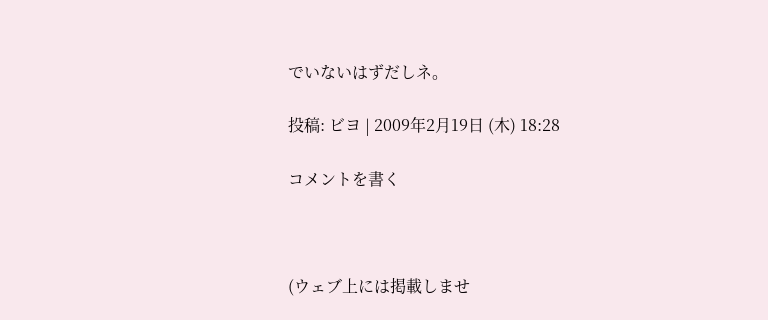でいないはずだしネ。

投稿: ビヨ | 2009年2月19日 (木) 18:28

コメントを書く



(ウェブ上には掲載しませ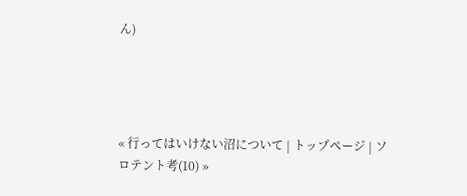ん)




« 行ってはいけない沼について | トップページ | ソロテント考(10) »